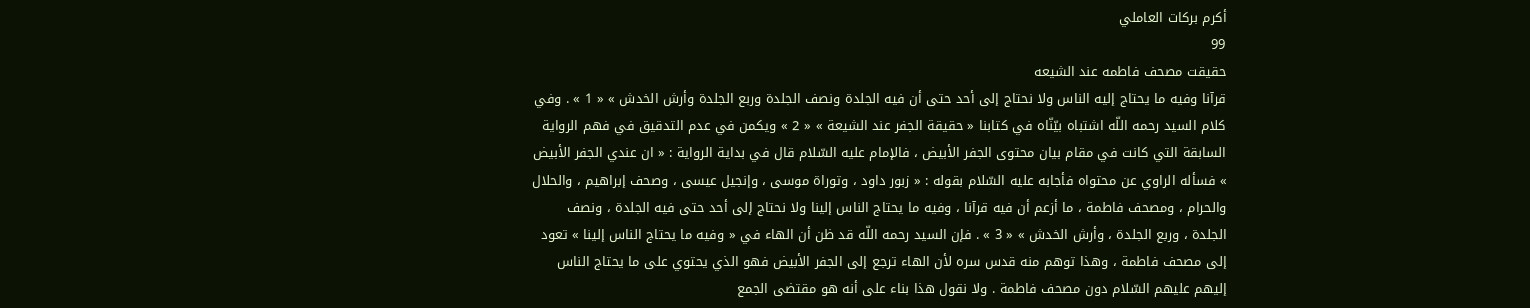أكرم بركات العاملي
99
حقيقت مصحف فاطمه عند الشيعه
قرآنا وفيه ما يحتاج إليه الناس ولا نحتاج إلى أحد حتى أن فيه الجلدة ونصف الجلدة وربع الجلدة وأرش الخدش » « 1 » . وفي كلام السيد رحمه اللّه اشتباه بيّنّاه في كتابنا « حقيقة الجفر عند الشيعة » « 2 » ويكمن في عدم التدقيق في فهم الرواية السابقة التي كانت في مقام بيان محتوى الجفر الأبيض ، فالإمام عليه السّلام قال في بداية الرواية : « ان عندي الجفر الأبيض » فسأله الراوي عن محتواه فأجابه عليه السّلام بقوله : « زبور داود ، وتوراة موسى ، وإنجيل عيسى ، وصحف إبراهيم ، والحلال والحرام ، ومصحف فاطمة ، ما أزعم أن فيه قرآنا ، وفيه ما يحتاج الناس إلينا ولا نحتاج إلى أحد حتى فيه الجلدة ، ونصف الجلدة ، وربع الجلدة ، وأرش الخدش » « 3 » . فإن السيد رحمه اللّه قد ظن أن الهاء في « وفيه ما يحتاج الناس إلينا » تعود إلى مصحف فاطمة ، وهذا توهم منه قدس سره لأن الهاء ترجع إلى الجفر الأبيض فهو الذي يحتوي على ما يحتاج الناس إليهم عليهم السّلام دون مصحف فاطمة . ولا نقول هذا بناء على أنه هو مقتضى الجمع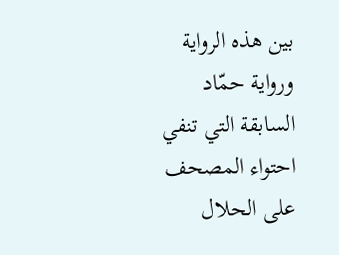بين هذه الرواية ورواية حمّاد السابقة التي تنفي احتواء المصحف على الحلال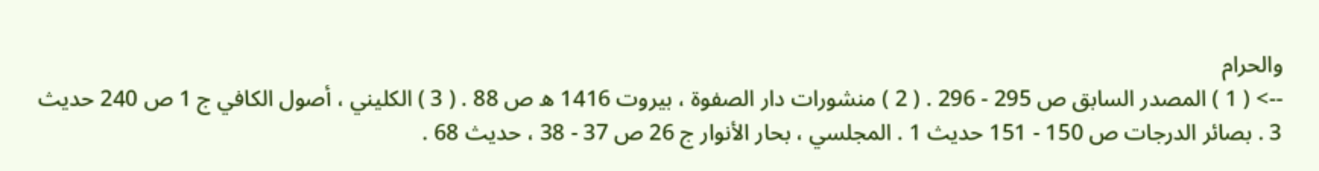والحرام
--> ( 1 ) المصدر السابق ص 295 - 296 . ( 2 ) منشورات دار الصفوة ، بيروت 1416 ه ص 88 . ( 3 ) الكليني ، أصول الكافي ج 1 ص 240 حديث 3 . بصائر الدرجات ص 150 - 151 حديث 1 . المجلسي ، بحار الأنوار ج 26 ص 37 - 38 ، حديث 68 .